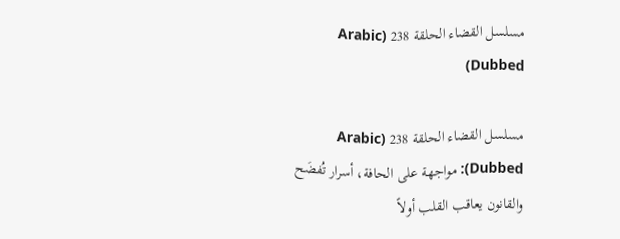مسلسل القضاء الحلقة 238 (Arabic Dubbed)

مسلسل القضاء الحلقة 238 (Arabic Dubbed): مواجهة على الحافة، أسرار تُفضَح والقانون يعاقب القلب أولاً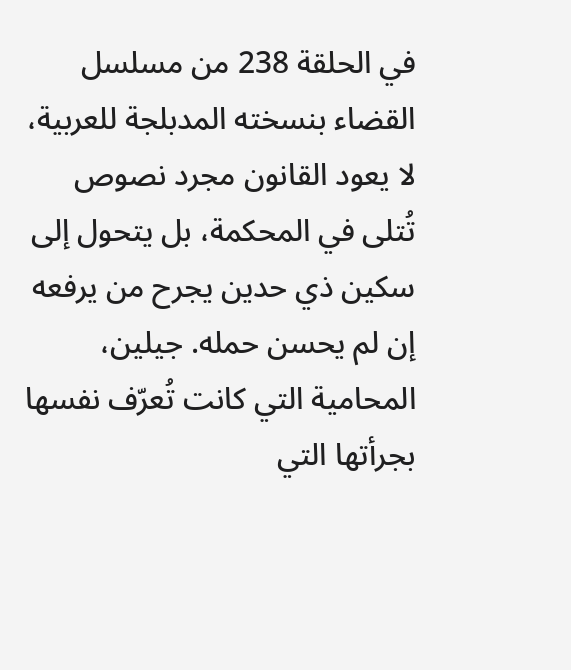في الحلقة 238 من مسلسل القضاء بنسخته المدبلجة للعربية، لا يعود القانون مجرد نصوص تُتلى في المحكمة، بل يتحول إلى سكين ذي حدين يجرح من يرفعه إن لم يحسن حمله. جيلين، المحامية التي كانت تُعرّف نفسها بجرأتها التي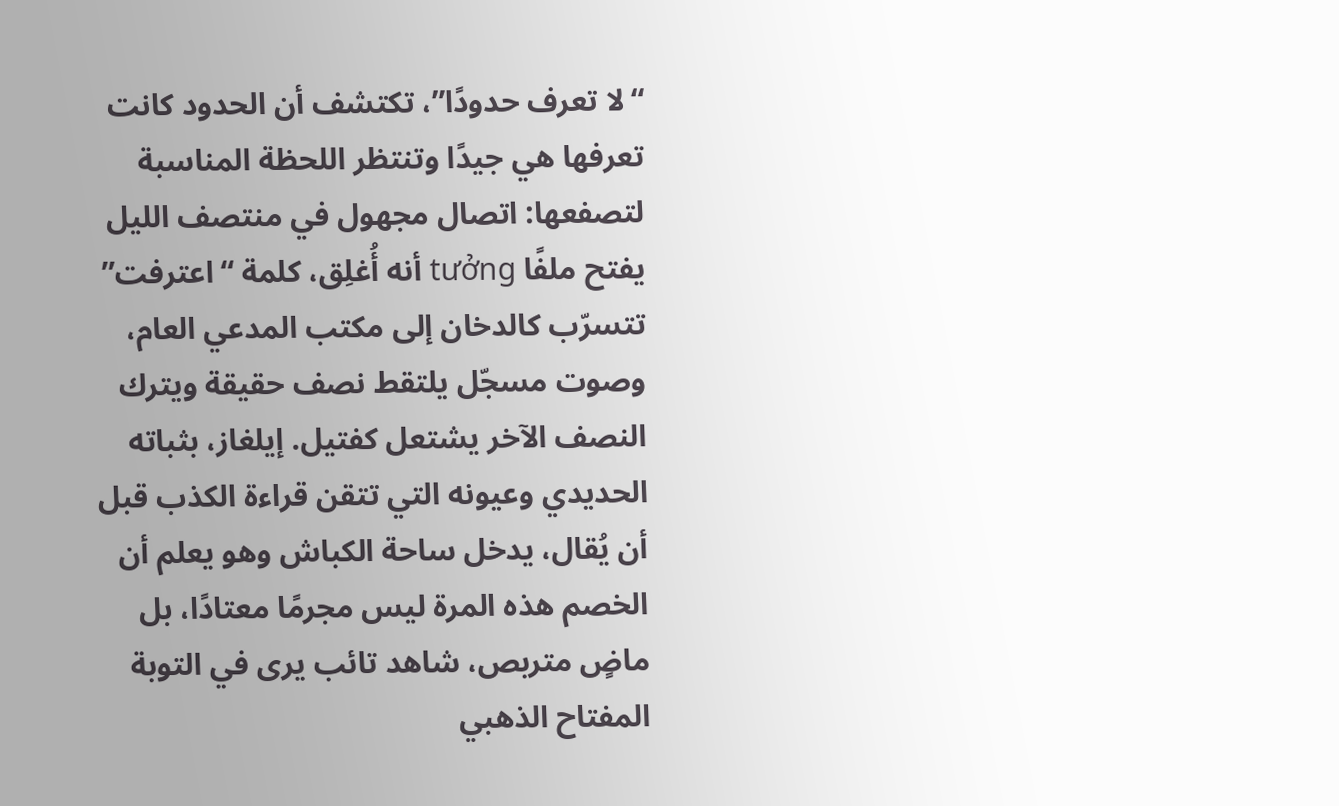“لا تعرف حدودًا”، تكتشف أن الحدود كانت تعرفها هي جيدًا وتنتظر اللحظة المناسبة لتصفعها: اتصال مجهول في منتصف الليل يفتح ملفًا tưởng أنه أُغلِق، كلمة “اعترفت” تتسرّب كالدخان إلى مكتب المدعي العام، وصوت مسجّل يلتقط نصف حقيقة ويترك النصف الآخر يشتعل كفتيل. إيلغاز، بثباته الحديدي وعيونه التي تتقن قراءة الكذب قبل أن يُقال، يدخل ساحة الكباش وهو يعلم أن الخصم هذه المرة ليس مجرمًا معتادًا، بل ماضٍ متربص، شاهد تائب يرى في التوبة المفتاح الذهبي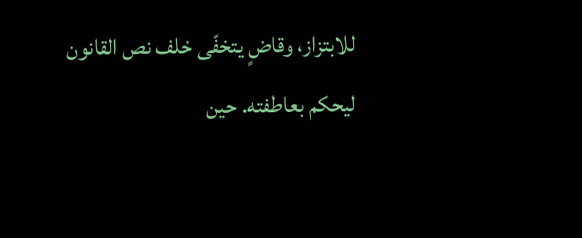للابتزاز، وقاضٍ يتخفّى خلف نص القانون ليحكم بعاطفته. حين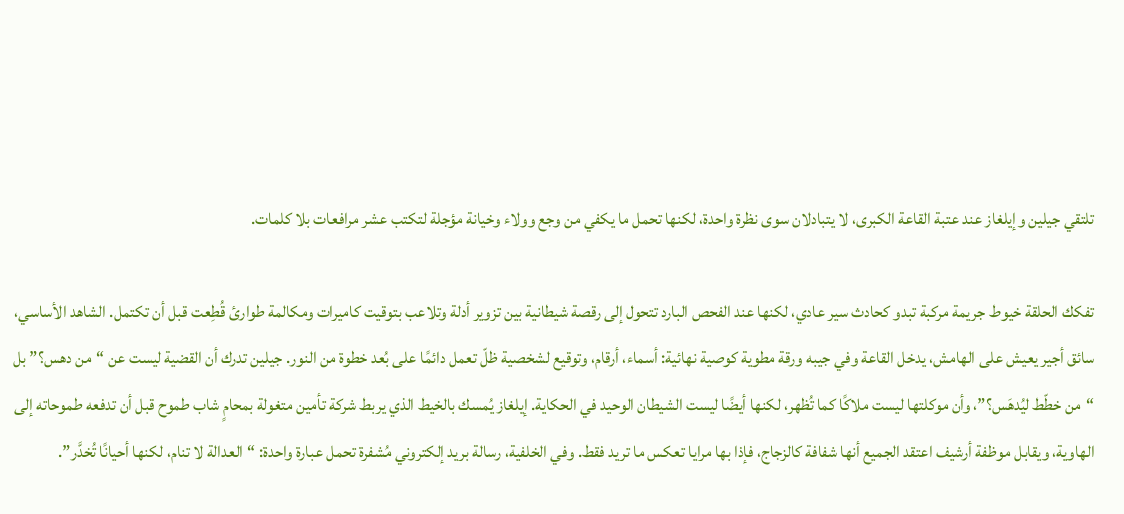تلتقي جيلين وإيلغاز عند عتبة القاعة الكبرى، لا يتبادلان سوى نظرة واحدة، لكنها تحمل ما يكفي من وجع وولاء وخيانة مؤجلة لتكتب عشر مرافعات بلا كلمات.

تفكك الحلقة خيوط جريمة مركبة تبدو كحادث سير عادي، لكنها عند الفحص البارد تتحول إلى رقصة شيطانية بين تزوير أدلة وتلاعب بتوقيت كاميرات ومكالمة طوارئ قُطِعت قبل أن تكتمل. الشاهد الأساسي، سائق أجير يعيش على الهامش، يدخل القاعة وفي جيبه ورقة مطوية كوصية نهائية: أسماء، أرقام، وتوقيع لشخصية ظلّ تعمل دائمًا على بُعد خطوة من النور. جيلين تدرك أن القضية ليست عن “من دهس؟” بل “من خطّط ليُدهَس؟”، وأن موكلتها ليست ملاكًا كما تُظهر، لكنها أيضًا ليست الشيطان الوحيد في الحكاية. إيلغاز يُمسك بالخيط الذي يربط شركة تأمين متغولة بمحامٍ شاب طموح قبل أن تدفعه طموحاته إلى الهاوية، ويقابل موظفة أرشيف اعتقد الجميع أنها شفافة كالزجاج، فإذا بها مرايا تعكس ما تريد فقط. وفي الخلفية، رسالة بريد إلكتروني مُشفرة تحمل عبارة واحدة: “العدالة لا تنام، لكنها أحيانًا تُخدَّر”.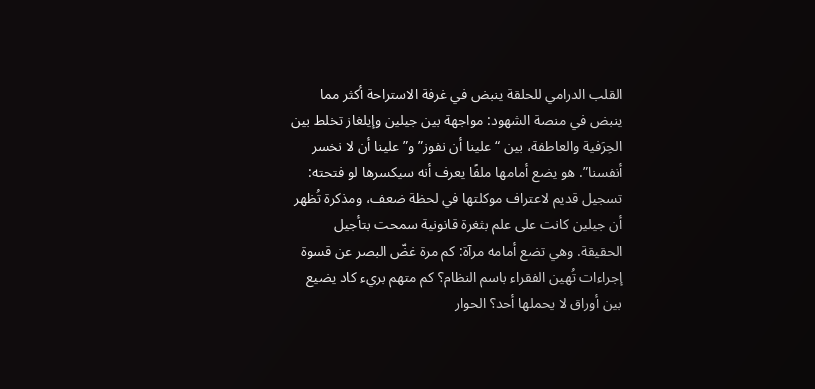القلب الدرامي للحلقة ينبض في غرفة الاستراحة أكثر مما ينبض في منصة الشهود: مواجهة بين جيلين وإيلغاز تخلط بين الحِرَفية والعاطفة، بين “علينا أن نفوز” و”علينا أن لا نخسر أنفسنا”. هو يضع أمامها ملفًا يعرف أنه سيكسرها لو فتحته: تسجيل قديم لاعتراف موكلتها في لحظة ضعف، ومذكرة تُظهر أن جيلين كانت على علم بثغرة قانونية سمحت بتأجيل الحقيقة. وهي تضع أمامه مرآة: كم مرة غضّ البصر عن قسوة إجراءات تُهين الفقراء باسم النظام؟ كم متهم بريء كاد يضيع بين أوراق لا يحملها أحد؟ الحوار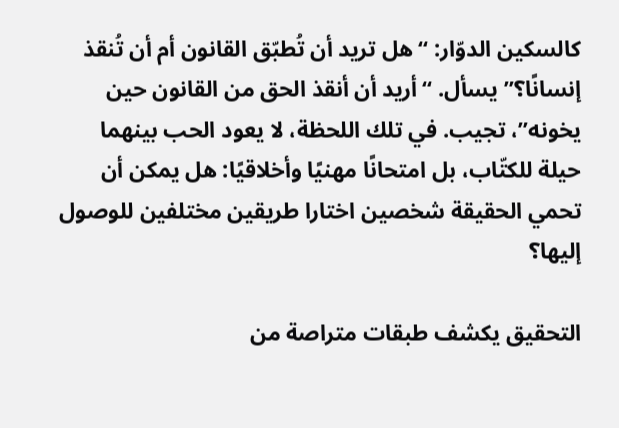كالسكين الدوّار: “هل تريد أن تُطبّق القانون أم أن تُنقذ إنسانًا؟” يسأل. “أريد أن أنقذ الحق من القانون حين يخونه”، تجيب. في تلك اللحظة، لا يعود الحب بينهما حيلة للكتّاب، بل امتحانًا مهنيًا وأخلاقيًا: هل يمكن أن تحمي الحقيقة شخصين اختارا طريقين مختلفين للوصول إليها؟

التحقيق يكشف طبقات متراصة من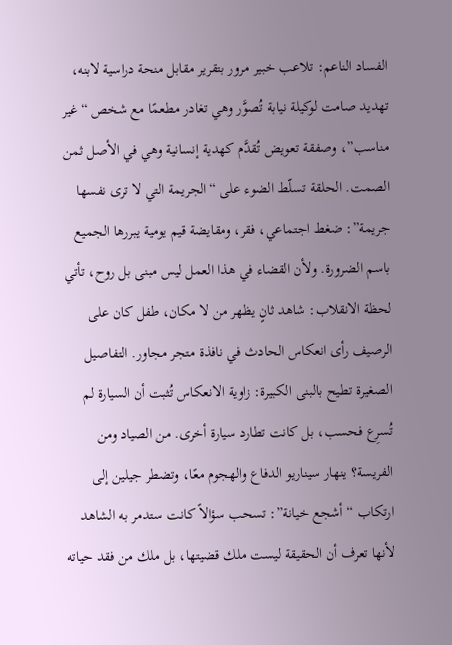الفساد الناعم: تلاعب خبير مرور بتقرير مقابل منحة دراسية لابنه، تهديد صامت لوكيلة نيابة تُصوَّر وهي تغادر مطعمًا مع شخص “غير مناسب”، وصفقة تعويض تُقدَّم كهدية إنسانية وهي في الأصل ثمن الصمت. الحلقة تسلّط الضوء على “الجريمة التي لا ترى نفسها جريمة”: ضغط اجتماعي، فقر، ومقايضة قيم يومية يبررها الجميع باسم الضرورة. ولأن القضاء في هذا العمل ليس مبنى بل روح، تأتي لحظة الانقلاب: شاهد ثانٍ يظهر من لا مكان، طفل كان على الرصيف رأى انعكاس الحادث في نافذة متجر مجاور. التفاصيل الصغيرة تطيح بالبنى الكبيرة: زاوية الانعكاس تُثبت أن السيارة لم تُسرِع فحسب، بل كانت تطارد سيارة أخرى. من الصياد ومن الفريسة؟ ينهار سيناريو الدفاع والهجوم معًا، وتضطر جيلين إلى ارتكاب “أشجع خيانة”: تسحب سؤالاً كانت ستدمر به الشاهد لأنها تعرف أن الحقيقة ليست ملك قضيتها، بل ملك من فقد حياته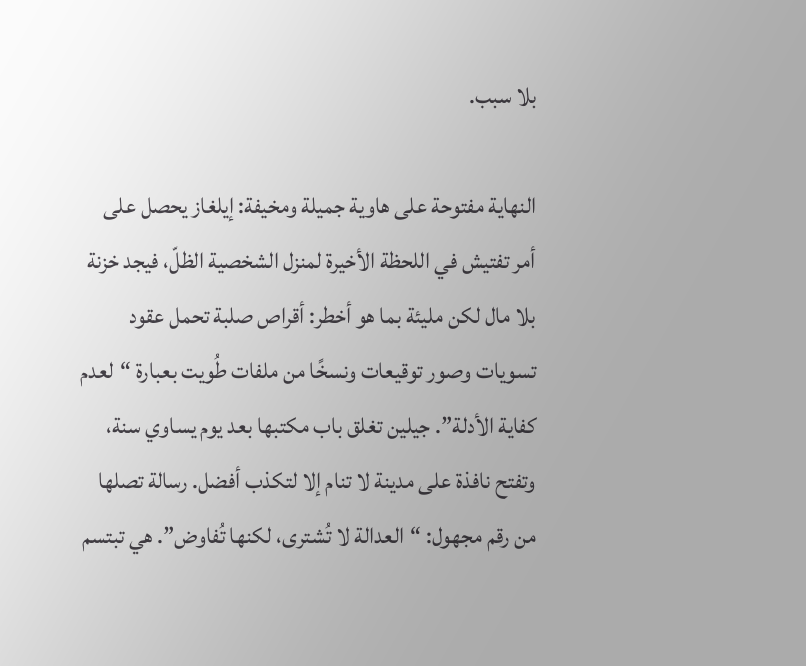بلا سبب.

النهاية مفتوحة على هاوية جميلة ومخيفة: إيلغاز يحصل على أمر تفتيش في اللحظة الأخيرة لمنزل الشخصية الظلّ، فيجد خزنة بلا مال لكن مليئة بما هو أخطر: أقراص صلبة تحمل عقود تسويات وصور توقيعات ونسخًا من ملفات طُويت بعبارة “لعدم كفاية الأدلة”. جيلين تغلق باب مكتبها بعد يوم يساوي سنة، وتفتح نافذة على مدينة لا تنام إلا لتكذب أفضل. رسالة تصلها من رقم مجهول: “العدالة لا تُشترى، لكنها تُفاوض”. هي تبتسم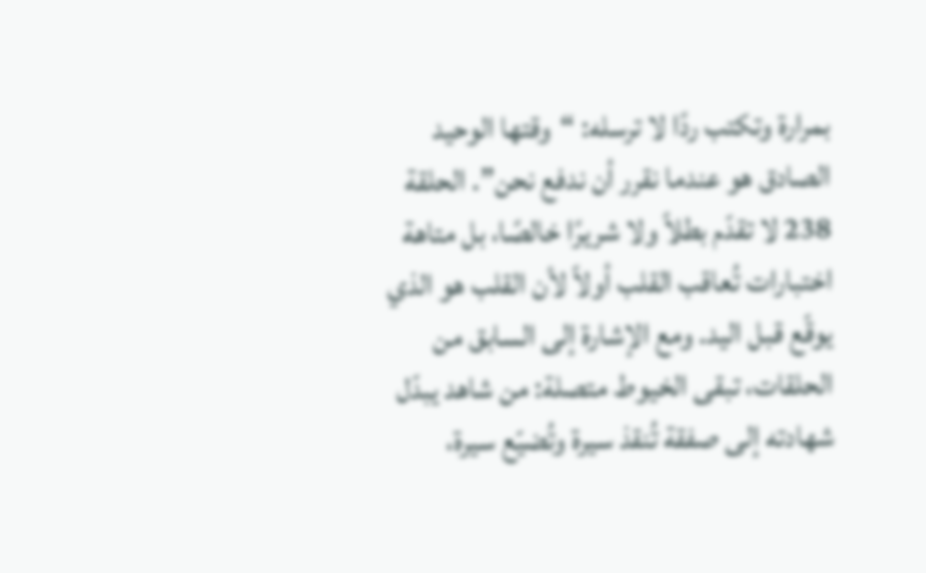بمرارة وتكتب ردًا لا ترسله: “وقتها الوحيد الصادق هو عندما نقرر أن ندفع نحن”. الحلقة 238 لا تقدّم بطلاً ولا شريرًا خالصًا، بل متاهة اختبارات تُعاقب القلب أولاً لأن القلب هو الذي يوقّع قبل اليد. ومع الإشارة إلى السابق من الحلقات، تبقى الخيوط متصلة: من شاهد يبدّل شهادته إلى صفقة تُنقذ سيرة وتُضيّع سيرة،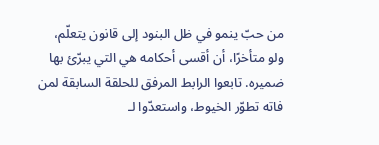من حبّ ينمو في ظل البنود إلى قانون يتعلّم، ولو متأخرًا، أن أقسى أحكامه هي التي يبرّئ بها ضميره. تابعوا الرابط المرفق للحلقة السابقة لمن فاته تطوّر الخيوط، واستعدّوا لـ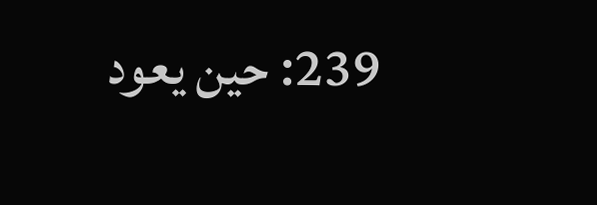239: حين يعود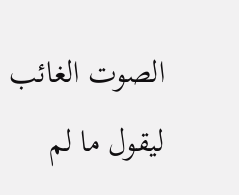الصوت الغائب ليقول ما لم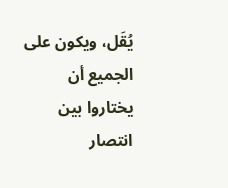يُقَل، ويكون على الجميع أن يختاروا بين انتصار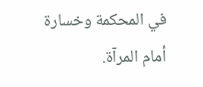في المحكمة وخسارة أمام المرآة.